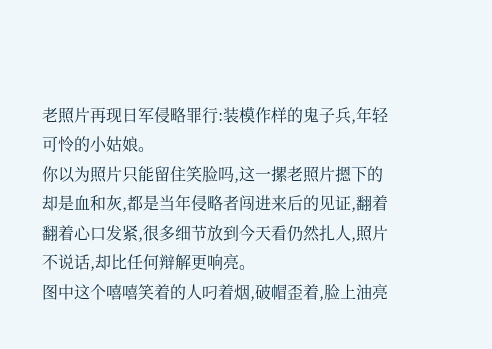老照片再现日军侵略罪行:装模作样的鬼子兵,年轻可怜的小姑娘。
你以为照片只能留住笑脸吗,这一摞老照片摁下的却是血和灰,都是当年侵略者闯进来后的见证,翻着翻着心口发紧,很多细节放到今天看仍然扎人,照片不说话,却比任何辩解更响亮。
图中这个嘻嘻笑着的人叼着烟,破帽歪着,脸上油亮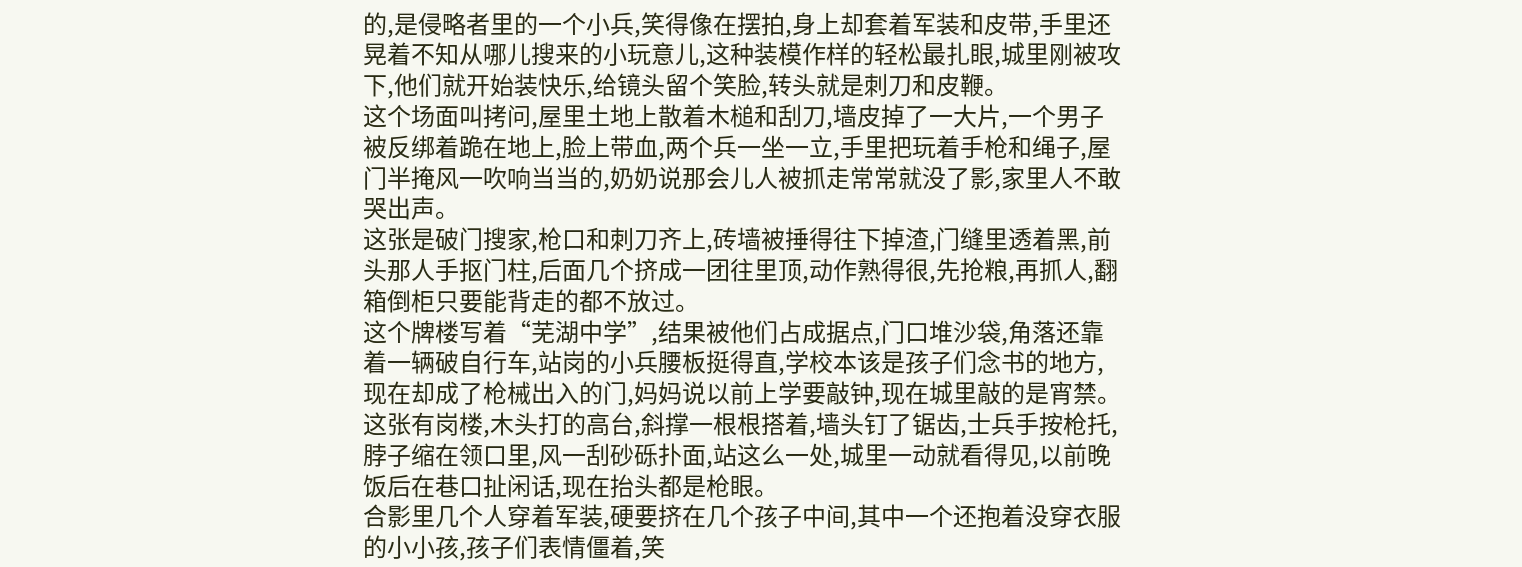的,是侵略者里的一个小兵,笑得像在摆拍,身上却套着军装和皮带,手里还晃着不知从哪儿搜来的小玩意儿,这种装模作样的轻松最扎眼,城里刚被攻下,他们就开始装快乐,给镜头留个笑脸,转头就是刺刀和皮鞭。
这个场面叫拷问,屋里土地上散着木槌和刮刀,墙皮掉了一大片,一个男子被反绑着跪在地上,脸上带血,两个兵一坐一立,手里把玩着手枪和绳子,屋门半掩风一吹响当当的,奶奶说那会儿人被抓走常常就没了影,家里人不敢哭出声。
这张是破门搜家,枪口和刺刀齐上,砖墙被捶得往下掉渣,门缝里透着黑,前头那人手抠门柱,后面几个挤成一团往里顶,动作熟得很,先抢粮,再抓人,翻箱倒柜只要能背走的都不放过。
这个牌楼写着“芜湖中学”,结果被他们占成据点,门口堆沙袋,角落还靠着一辆破自行车,站岗的小兵腰板挺得直,学校本该是孩子们念书的地方,现在却成了枪械出入的门,妈妈说以前上学要敲钟,现在城里敲的是宵禁。
这张有岗楼,木头打的高台,斜撑一根根搭着,墙头钉了锯齿,士兵手按枪托,脖子缩在领口里,风一刮砂砾扑面,站这么一处,城里一动就看得见,以前晚饭后在巷口扯闲话,现在抬头都是枪眼。
合影里几个人穿着军装,硬要挤在几个孩子中间,其中一个还抱着没穿衣服的小小孩,孩子们表情僵着,笑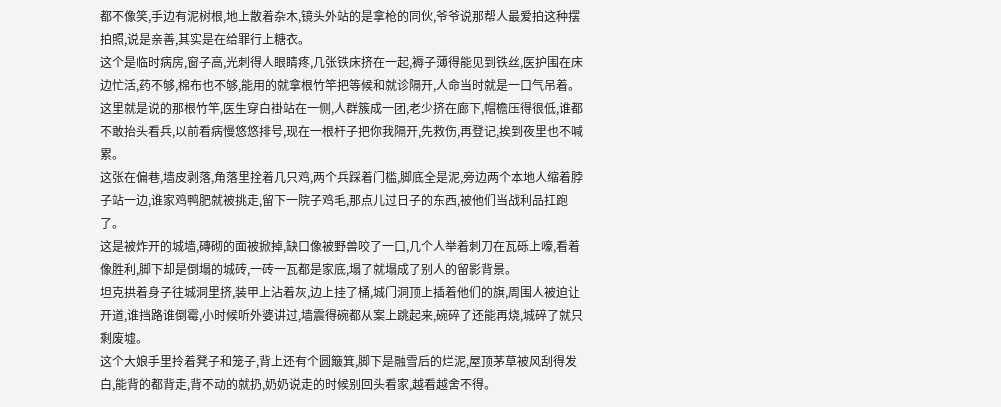都不像笑,手边有泥树根,地上散着杂木,镜头外站的是拿枪的同伙,爷爷说那帮人最爱拍这种摆拍照,说是亲善,其实是在给罪行上糖衣。
这个是临时病房,窗子高,光刺得人眼睛疼,几张铁床挤在一起,褥子薄得能见到铁丝,医护围在床边忙活,药不够,棉布也不够,能用的就拿根竹竿把等候和就诊隔开,人命当时就是一口气吊着。
这里就是说的那根竹竿,医生穿白褂站在一侧,人群簇成一团,老少挤在廊下,帽檐压得很低,谁都不敢抬头看兵,以前看病慢悠悠排号,现在一根杆子把你我隔开,先救伤,再登记,挨到夜里也不喊累。
这张在偏巷,墙皮剥落,角落里拴着几只鸡,两个兵踩着门槛,脚底全是泥,旁边两个本地人缩着脖子站一边,谁家鸡鸭肥就被挑走,留下一院子鸡毛,那点儿过日子的东西,被他们当战利品扛跑了。
这是被炸开的城墙,磚砌的面被掀掉,缺口像被野兽咬了一口,几个人举着刺刀在瓦砾上嚎,看着像胜利,脚下却是倒塌的城砖,一砖一瓦都是家底,塌了就塌成了别人的留影背景。
坦克拱着身子往城洞里挤,装甲上沾着灰,边上挂了桶,城门洞顶上插着他们的旗,周围人被迫让开道,谁挡路谁倒霉,小时候听外婆讲过,墙震得碗都从案上跳起来,碗碎了还能再烧,城碎了就只剩废墟。
这个大娘手里拎着凳子和笼子,背上还有个圆簸箕,脚下是融雪后的烂泥,屋顶茅草被风刮得发白,能背的都背走,背不动的就扔,奶奶说走的时候别回头看家,越看越舍不得。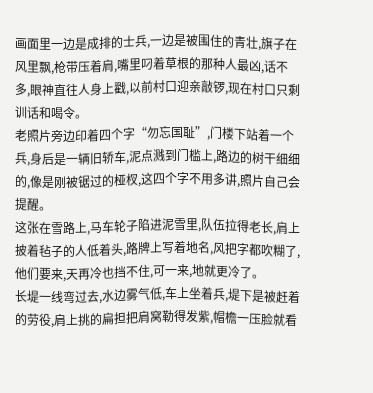画面里一边是成排的士兵,一边是被围住的青壮,旗子在风里飘,枪带压着肩,嘴里叼着草根的那种人最凶,话不多,眼神直往人身上戳,以前村口迎亲敲锣,现在村口只剩训话和喝令。
老照片旁边印着四个字“勿忘国耻”,门楼下站着一个兵,身后是一辆旧轿车,泥点溅到门槛上,路边的树干细细的,像是刚被锯过的桠杈,这四个字不用多讲,照片自己会提醒。
这张在雪路上,马车轮子陷进泥雪里,队伍拉得老长,肩上披着毡子的人低着头,路牌上写着地名,风把字都吹糊了,他们要来,天再冷也挡不住,可一来,地就更冷了。
长堤一线弯过去,水边雾气低,车上坐着兵,堤下是被赶着的劳役,肩上挑的扁担把肩窝勒得发紫,帽檐一压脸就看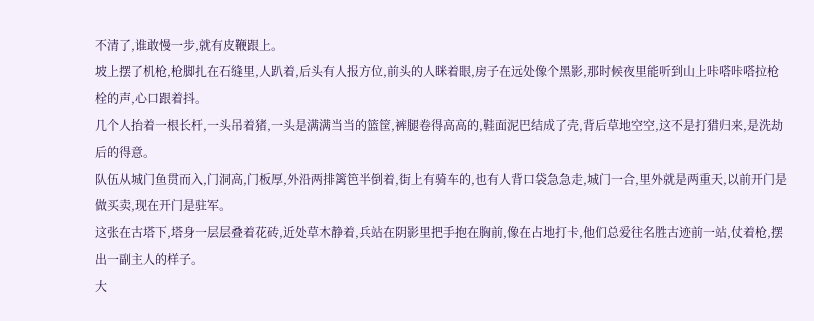不清了,谁敢慢一步,就有皮鞭跟上。
坡上摆了机枪,枪脚扎在石缝里,人趴着,后头有人报方位,前头的人眯着眼,房子在远处像个黑影,那时候夜里能听到山上咔嗒咔嗒拉枪栓的声,心口跟着抖。
几个人抬着一根长杆,一头吊着猪,一头是满满当当的篮筐,裤腿卷得高高的,鞋面泥巴结成了壳,背后草地空空,这不是打猎归来,是洗劫后的得意。
队伍从城门鱼贯而入,门洞高,门板厚,外沿两排篱笆半倒着,街上有骑车的,也有人背口袋急急走,城门一合,里外就是两重天,以前开门是做买卖,现在开门是驻军。
这张在古塔下,塔身一层层叠着花砖,近处草木静着,兵站在阴影里把手抱在胸前,像在占地打卡,他们总爱往名胜古迹前一站,仗着枪,摆出一副主人的样子。
大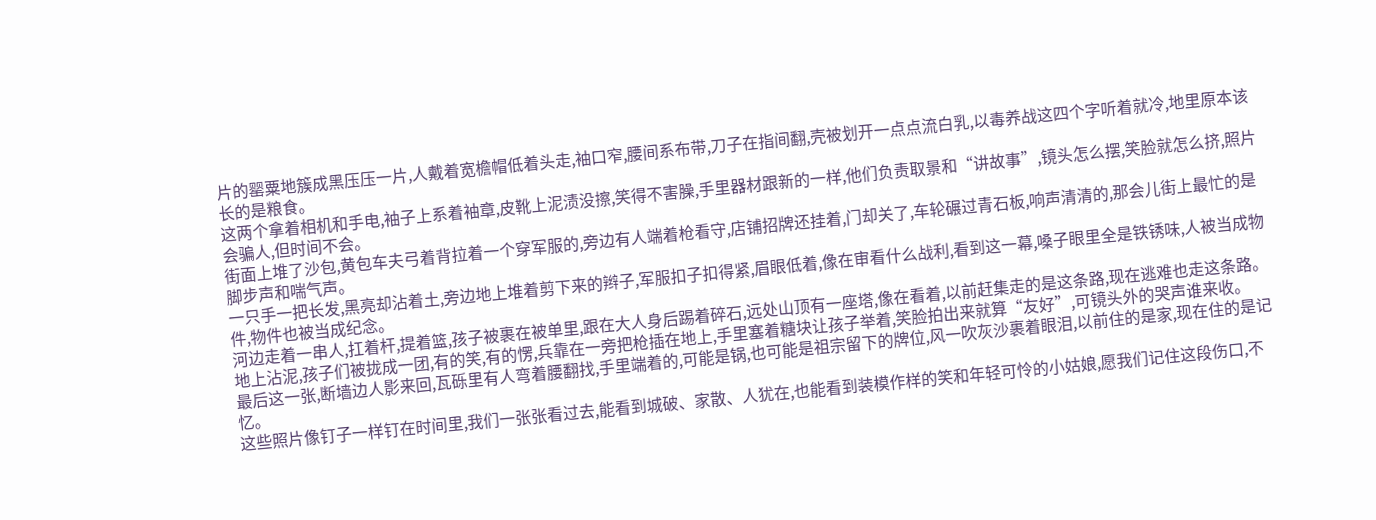片的罂粟地簇成黑压压一片,人戴着宽檐帽低着头走,袖口窄,腰间系布带,刀子在指间翻,壳被划开一点点流白乳,以毒养战这四个字听着就冷,地里原本该长的是粮食。
这两个拿着相机和手电,袖子上系着袖章,皮靴上泥渍没擦,笑得不害臊,手里器材跟新的一样,他们负责取景和“讲故事”,镜头怎么摆,笑脸就怎么挤,照片会骗人,但时间不会。
街面上堆了沙包,黄包车夫弓着背拉着一个穿军服的,旁边有人端着枪看守,店铺招牌还挂着,门却关了,车轮碾过青石板,响声清清的,那会儿街上最忙的是脚步声和喘气声。
一只手一把长发,黑亮却沾着土,旁边地上堆着剪下来的辫子,军服扣子扣得紧,眉眼低着,像在审看什么战利,看到这一幕,嗓子眼里全是铁锈味,人被当成物件,物件也被当成纪念。
河边走着一串人,扛着杆,提着篮,孩子被裹在被单里,跟在大人身后踢着碎石,远处山顶有一座塔,像在看着,以前赶集走的是这条路,现在逃难也走这条路。
地上沾泥,孩子们被拢成一团,有的笑,有的愣,兵靠在一旁把枪插在地上,手里塞着糖块让孩子举着,笑脸拍出来就算“友好”,可镜头外的哭声谁来收。
最后这一张,断墙边人影来回,瓦砾里有人弯着腰翻找,手里端着的,可能是锅,也可能是祖宗留下的牌位,风一吹灰沙裹着眼泪,以前住的是家,现在住的是记忆。
这些照片像钉子一样钉在时间里,我们一张张看过去,能看到城破、家散、人犹在,也能看到装模作样的笑和年轻可怜的小姑娘,愿我们记住这段伤口,不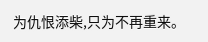为仇恨添柴,只为不再重来。